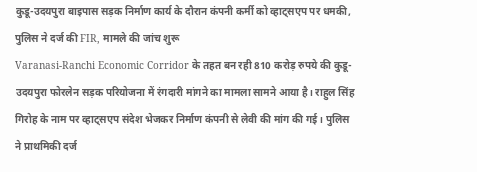कुडू-उदयपुरा बाइपास सड़क निर्माण कार्य के दौरान कंपनी कर्मी को व्हाट्सएप पर धमकी, पुलिस ने दर्ज की FIR, मामले की जांच शुरू
Varanasi-Ranchi Economic Corridor के तहत बन रही 810 करोड़ रुपये की कुडू-उदयपुरा फोरलेन सड़क परियोजना में रंगदारी मांगने का मामला सामने आया है। राहुल सिंह गिरोह के नाम पर व्हाट्सएप संदेश भेजकर निर्माण कंपनी से लेवी की मांग की गई। पुलिस ने प्राथमिकी दर्ज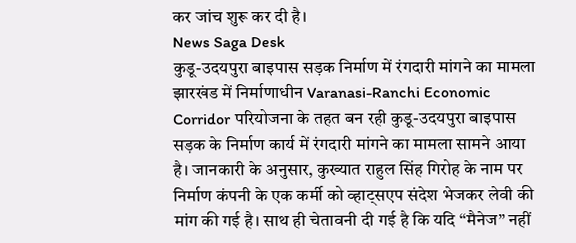कर जांच शुरू कर दी है।
News Saga Desk
कुडू-उदयपुरा बाइपास सड़क निर्माण में रंगदारी मांगने का मामला
झारखंड में निर्माणाधीन Varanasi-Ranchi Economic Corridor परियोजना के तहत बन रही कुडू-उदयपुरा बाइपास सड़क के निर्माण कार्य में रंगदारी मांगने का मामला सामने आया है। जानकारी के अनुसार, कुख्यात राहुल सिंह गिरोह के नाम पर निर्माण कंपनी के एक कर्मी को व्हाट्सएप संदेश भेजकर लेवी की मांग की गई है। साथ ही चेतावनी दी गई है कि यदि “मैनेज” नहीं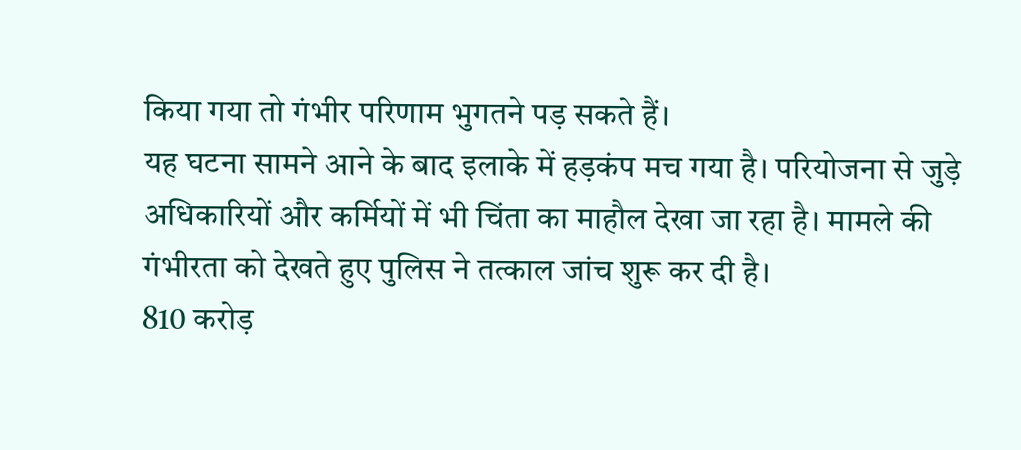किया गया तो गंभीर परिणाम भुगतने पड़ सकते हैं।
यह घटना सामने आने के बाद इलाके में हड़कंप मच गया है। परियोजना से जुड़े अधिकारियों और कर्मियों में भी चिंता का माहौल देखा जा रहा है। मामले की गंभीरता को देखते हुए पुलिस ने तत्काल जांच शुरू कर दी है।
810 करोड़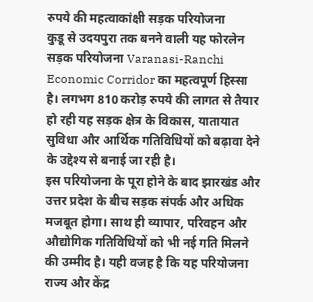रुपये की महत्वाकांक्षी सड़क परियोजना
कुडू से उदयपुरा तक बनने वाली यह फोरलेन सड़क परियोजना Varanasi-Ranchi Economic Corridor का महत्वपूर्ण हिस्सा है। लगभग 810 करोड़ रुपये की लागत से तैयार हो रही यह सड़क क्षेत्र के विकास, यातायात सुविधा और आर्थिक गतिविधियों को बढ़ावा देने के उद्देश्य से बनाई जा रही है।
इस परियोजना के पूरा होने के बाद झारखंड और उत्तर प्रदेश के बीच सड़क संपर्क और अधिक मजबूत होगा। साथ ही व्यापार, परिवहन और औद्योगिक गतिविधियों को भी नई गति मिलने की उम्मीद है। यही वजह है कि यह परियोजना राज्य और केंद्र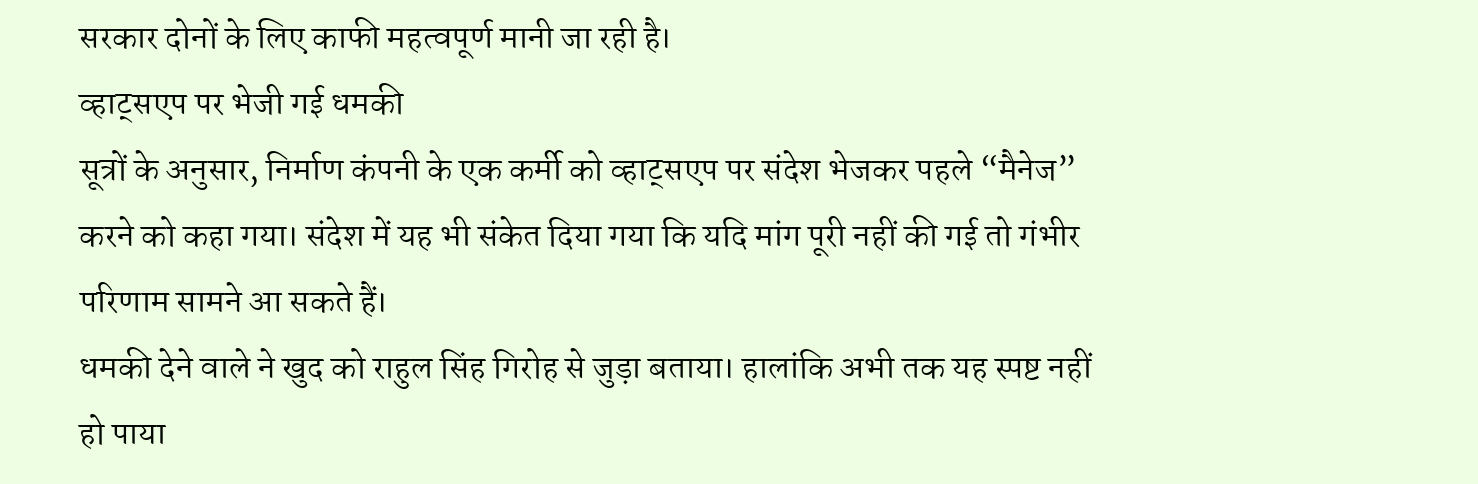सरकार दोनों के लिए काफी महत्वपूर्ण मानी जा रही है।
व्हाट्सएप पर भेजी गई धमकी
सूत्रों के अनुसार, निर्माण कंपनी के एक कर्मी को व्हाट्सएप पर संदेश भेजकर पहले “मैनेज” करने को कहा गया। संदेश में यह भी संकेत दिया गया कि यदि मांग पूरी नहीं की गई तो गंभीर परिणाम सामने आ सकते हैं।
धमकी देने वाले ने खुद को राहुल सिंह गिरोह से जुड़ा बताया। हालांकि अभी तक यह स्पष्ट नहीं हो पाया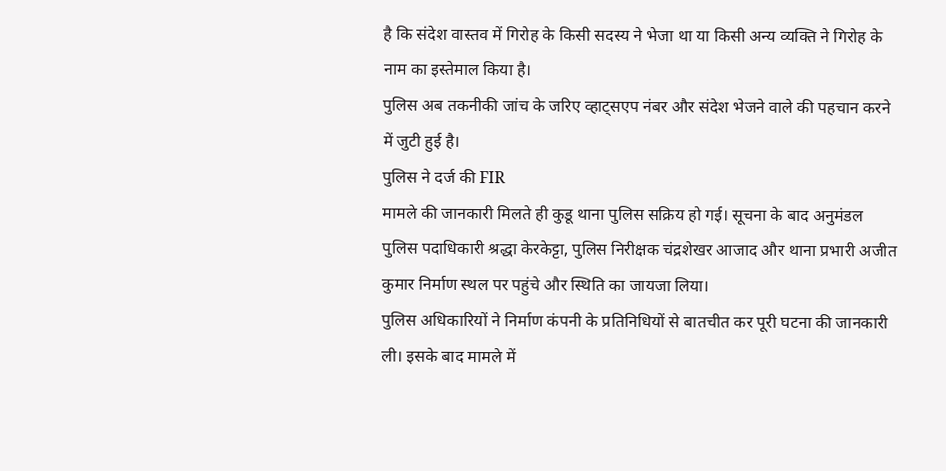है कि संदेश वास्तव में गिरोह के किसी सदस्य ने भेजा था या किसी अन्य व्यक्ति ने गिरोह के नाम का इस्तेमाल किया है।
पुलिस अब तकनीकी जांच के जरिए व्हाट्सएप नंबर और संदेश भेजने वाले की पहचान करने में जुटी हुई है।
पुलिस ने दर्ज की FIR
मामले की जानकारी मिलते ही कुडू थाना पुलिस सक्रिय हो गई। सूचना के बाद अनुमंडल पुलिस पदाधिकारी श्रद्धा केरकेट्टा, पुलिस निरीक्षक चंद्रशेखर आजाद और थाना प्रभारी अजीत कुमार निर्माण स्थल पर पहुंचे और स्थिति का जायजा लिया।
पुलिस अधिकारियों ने निर्माण कंपनी के प्रतिनिधियों से बातचीत कर पूरी घटना की जानकारी ली। इसके बाद मामले में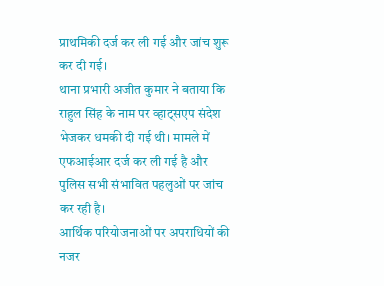प्राथमिकी दर्ज कर ली गई और जांच शुरू कर दी गई।
थाना प्रभारी अजीत कुमार ने बताया कि राहुल सिंह के नाम पर व्हाट्सएप संदेश भेजकर धमकी दी गई थी। मामले में एफआईआर दर्ज कर ली गई है और पुलिस सभी संभावित पहलुओं पर जांच कर रही है।
आर्थिक परियोजनाओं पर अपराधियों की नजर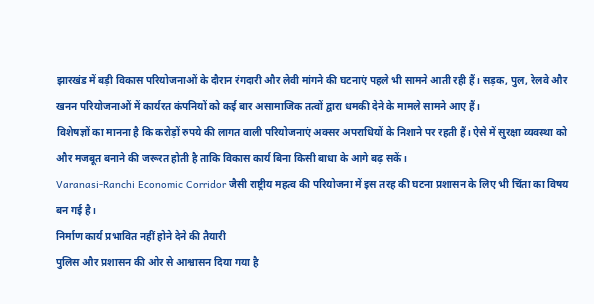झारखंड में बड़ी विकास परियोजनाओं के दौरान रंगदारी और लेवी मांगने की घटनाएं पहले भी सामने आती रही हैं। सड़क, पुल, रेलवे और खनन परियोजनाओं में कार्यरत कंपनियों को कई बार असामाजिक तत्वों द्वारा धमकी देने के मामले सामने आए हैं।
विशेषज्ञों का मानना है कि करोड़ों रुपये की लागत वाली परियोजनाएं अक्सर अपराधियों के निशाने पर रहती हैं। ऐसे में सुरक्षा व्यवस्था को और मजबूत बनाने की जरूरत होती है ताकि विकास कार्य बिना किसी बाधा के आगे बढ़ सकें।
Varanasi-Ranchi Economic Corridor जैसी राष्ट्रीय महत्व की परियोजना में इस तरह की घटना प्रशासन के लिए भी चिंता का विषय बन गई है।
निर्माण कार्य प्रभावित नहीं होने देने की तैयारी
पुलिस और प्रशासन की ओर से आश्वासन दिया गया है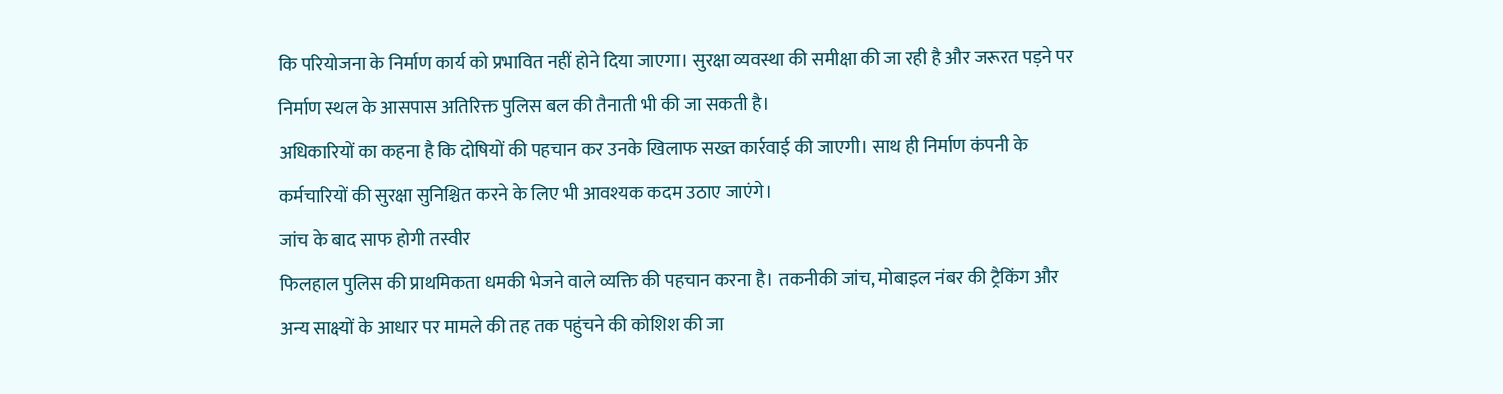कि परियोजना के निर्माण कार्य को प्रभावित नहीं होने दिया जाएगा। सुरक्षा व्यवस्था की समीक्षा की जा रही है और जरूरत पड़ने पर निर्माण स्थल के आसपास अतिरिक्त पुलिस बल की तैनाती भी की जा सकती है।
अधिकारियों का कहना है कि दोषियों की पहचान कर उनके खिलाफ सख्त कार्रवाई की जाएगी। साथ ही निर्माण कंपनी के कर्मचारियों की सुरक्षा सुनिश्चित करने के लिए भी आवश्यक कदम उठाए जाएंगे।
जांच के बाद साफ होगी तस्वीर
फिलहाल पुलिस की प्राथमिकता धमकी भेजने वाले व्यक्ति की पहचान करना है। तकनीकी जांच, मोबाइल नंबर की ट्रैकिंग और अन्य साक्ष्यों के आधार पर मामले की तह तक पहुंचने की कोशिश की जा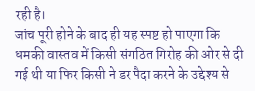रही है।
जांच पूरी होने के बाद ही यह स्पष्ट हो पाएगा कि धमकी वास्तव में किसी संगठित गिरोह की ओर से दी गई थी या फिर किसी ने डर पैदा करने के उद्देश्य से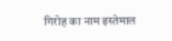गिरोह का नाम इस्तेमाल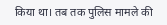किया था। तब तक पुलिस मामले की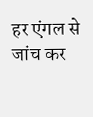हर एंगल से जांच कर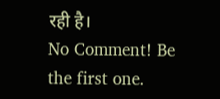रही है।
No Comment! Be the first one.